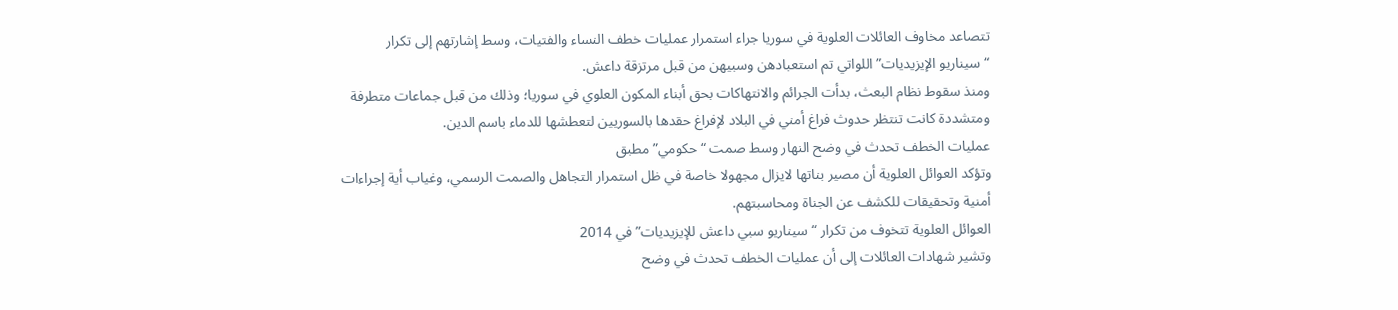تتصاعد مخاوف العائلات العلوية في سوريا جراء استمرار عمليات خطف النساء والفتيات، وسط إشارتهم إلى تكرار “سيناريو الإيزيديات” اللواتي تم استعبادهن وسبيهن من قبل مرتزقة داعش.
ومنذ سقوط نظام البعث، بدأت الجرائم والانتهاكات بحق أبناء المكون العلوي في سوريا؛ وذلك من قبل جماعات متطرفة ومتشددة كانت تنتظر حدوث فراغ أمني في البلاد لإفراغ حقدها بالسوريين لتعطشها للدماء باسم الدين.
عمليات الخطف تحدث في وضح النهار وسط صمت “حكومي” مطبق
وتؤكد العوائل العلوية أن مصير بناتها لايزال مجهولا خاصة في ظل استمرار التجاهل والصمت الرسمي، وغياب أية إجراءات أمنية وتحقيقات للكشف عن الجناة ومحاسبتهم.
العوائل العلوية تتخوف من تكرار “سيناريو سبي داعش للإيزيديات” في 2014
وتشير شهادات العائلات إلى أن عمليات الخطف تحدث في وضح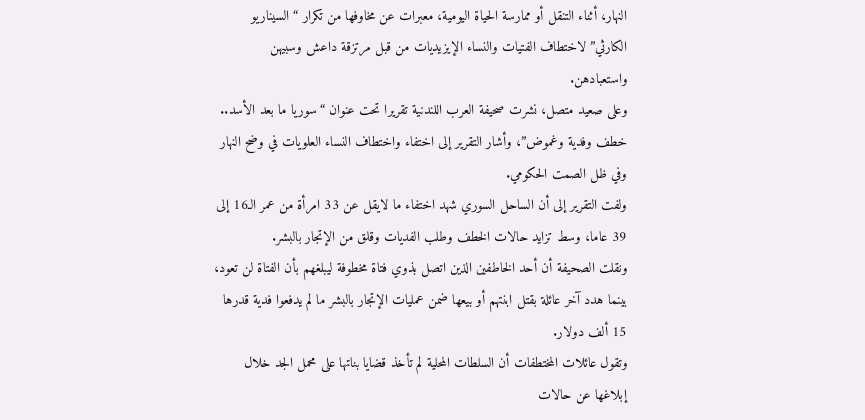النهار، أثناء التنقل أو ممارسة الحياة اليومية، معبرات عن مخاوفها من تكرار “السيناريو الكارثي” لاختطاف الفتيات والنساء الإيزيديات من قبل مرتزقة داعش وسبيهن واستعبادهن.
وعلى صعيد متصل، نشرت صحيفة العرب اللندنية تقريرا تحت عنوان “سوريا ما بعد الأسد.. خطف وفدية وغموض”، وأشار التقرير إلى اختفاء واختطاف النساء العلويات في وضح النهار وفي ظل الصمت الحكومي.
ولفت التقرير إلى أن الساحل السوري شهد اختفاء ما لايقل عن 33 امرأة من عمر الـ16 إلى 39 عاما، وسط تزايد حالات الخطف وطلب الفديات وقلق من الإتجار بالبشر.
ونقلت الصحيفة أن أحد الخاطفين الذين اتصل بذوي فتاة مخطوفة ليبلغهم بأن الفتاة لن تعود، بينما هدد آخر عائلة بقتل ابنتهم أو بيعها ضمن عمليات الإتجار بالبشر ما لم يدفعوا فدية قدرها 15 ألف دولار.
وتقول عائلات المختطفات أن السلطات المحلية لم تأخذ قضايا بناتها على محمل الجد خلال إبلاغها عن حالات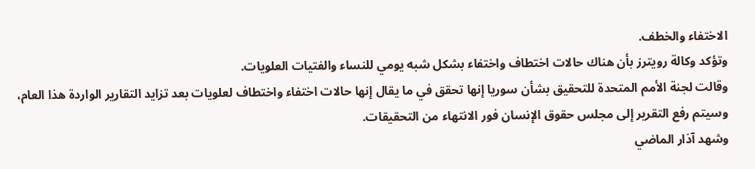الاختفاء والخطف.
وتؤكد وكالة رويترز بأن هناك حالات اختطاف واختفاء بشكل شبه يومي للنساء والفتيات العلويات.
وقالت لجنة الأمم المتحدة للتحقيق بشأن سوريا إنها تحقق في ما يقال إنها حالات اختفاء واختطاف لعلويات بعد تزايد التقارير الواردة هذا العام، وسيتم رفع التقرير إلى مجلس حقوق الإنسان فور الانتهاء من التحقيقات.
وشهد آذار الماضي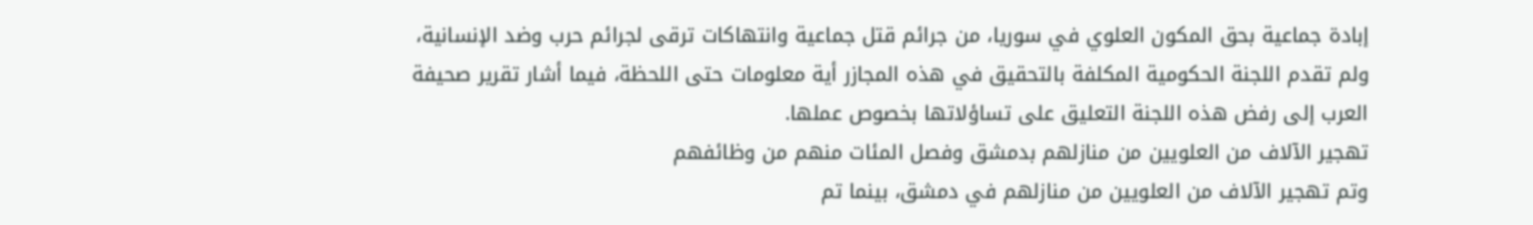إبادة جماعية بحق المكون العلوي في سوريا، من جرائم قتل جماعية وانتهاكات ترقى لجرائم حرب وضد الإنسانية، ولم تقدم اللجنة الحكومية المكلفة بالتحقيق في هذه المجازر أية معلومات حتى اللحظة، فيما أشار تقرير صحيفة العرب إلى رفض هذه اللجنة التعليق على تساؤلاتها بخصوص عملها.
تهجير الآلاف من العلويين من منازلهم بدمشق وفصل المئات منهم من وظائفهم
وتم تهجير الآلاف من العلويين من منازلهم في دمشق، بينما تم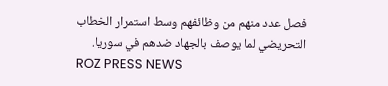فصل عدد منهم من وظائفهم وسط استمرار الخطاب التحريضي لما يوصف بالجهاد ضدهم في سوريا.
ROZ PRESS NEWS